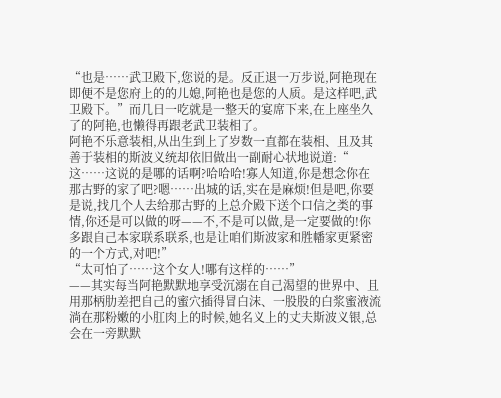“也是……武卫殿下,您说的是。反正退一万步说,阿艳现在即便不是您府上的的儿媳,阿艳也是您的人质。是这样吧,武卫殿下。”而几日一吃就是一整天的宴席下来,在上座坐久了的阿艳,也懒得再跟老武卫装相了。
阿艳不乐意装相,从出生到上了岁数一直都在装相、且及其善于装相的斯波义统却依旧做出一副耐心状地说道:“
这……这说的是哪的话啊?哈哈哈!寡人知道,你是想念你在那古野的家了吧?嗯……出城的话,实在是麻烦!但是吧,你要是说,找几个人去给那古野的上总介殿下送个口信之类的事情,你还是可以做的呀——不,不是可以做,是一定要做的!你多跟自己本家联系联系,也是让咱们斯波家和胜幡家更紧密的一个方式,对吧!”
“太可怕了……这个女人!哪有这样的……”
——其实每当阿艳默默地享受沉溺在自己渴望的世界中、且用那柄肋差把自己的蜜穴插得冒白沫、一股股的白浆蜜液流淌在那粉嫩的小肛肉上的时候,她名义上的丈夫斯波义银,总会在一旁默默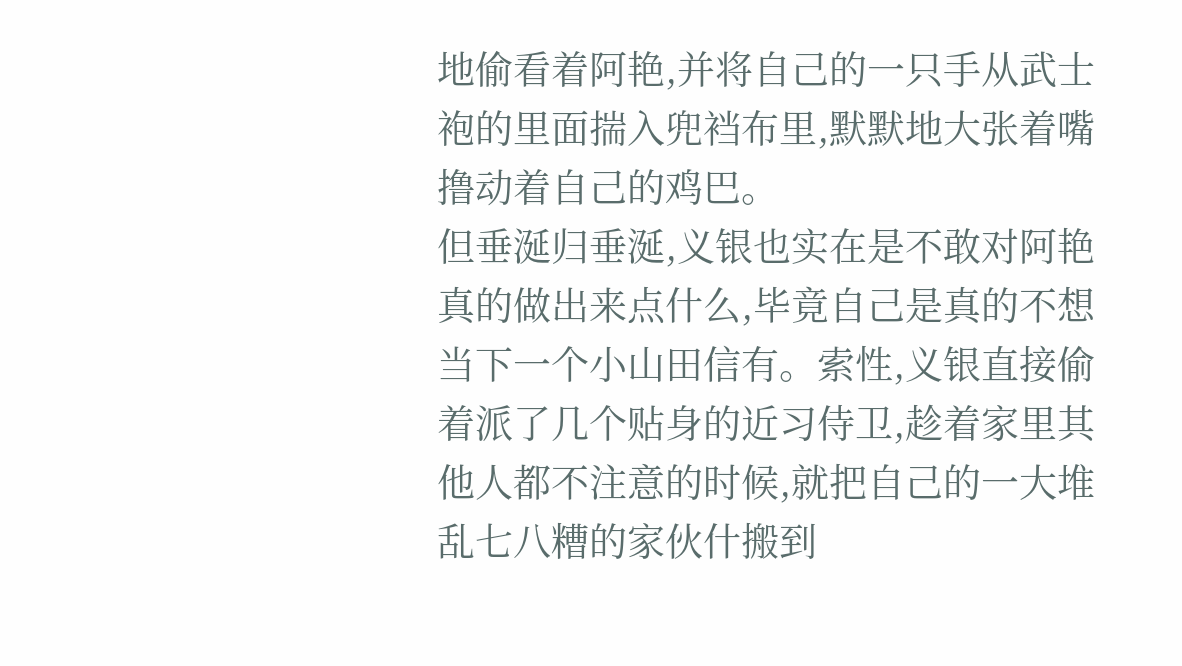地偷看着阿艳,并将自己的一只手从武士袍的里面揣入兜裆布里,默默地大张着嘴撸动着自己的鸡巴。
但垂涎归垂涎,义银也实在是不敢对阿艳真的做出来点什么,毕竟自己是真的不想当下一个小山田信有。索性,义银直接偷着派了几个贴身的近习侍卫,趁着家里其他人都不注意的时候,就把自己的一大堆乱七八糟的家伙什搬到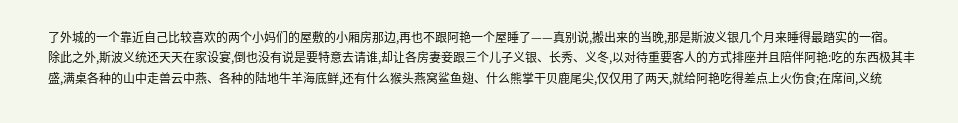了外城的一个靠近自己比较喜欢的两个小妈们的屋敷的小厢房那边,再也不跟阿艳一个屋睡了——真别说,搬出来的当晚,那是斯波义银几个月来睡得最踏实的一宿。
除此之外,斯波义统还天天在家设宴,倒也没有说是要特意去请谁,却让各房妻妾跟三个儿子义银、长秀、义冬,以对待重要客人的方式排座并且陪伴阿艳:吃的东西极其丰盛,满桌各种的山中走兽云中燕、各种的陆地牛羊海底鲜,还有什么猴头燕窝鲨鱼翅、什么熊掌干贝鹿尾尖,仅仅用了两天,就给阿艳吃得差点上火伤食;在席间,义统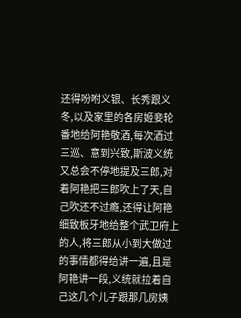还得吩咐义银、长秀跟义冬,以及家里的各房姬妾轮番地给阿艳敬酒,每次酒过三巡、意到兴致,斯波义统又总会不停地提及三郎,对着阿艳把三郎吹上了天,自己吹还不过瘾,还得让阿艳细致板牙地给整个武卫府上的人,将三郎从小到大做过的事情都得给讲一遍,且是阿艳讲一段,义统就拉着自己这几个儿子跟那几房姨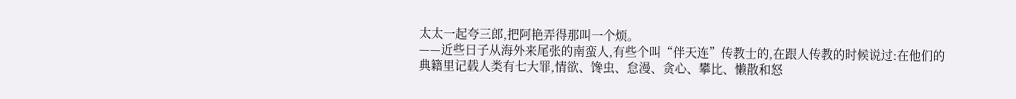太太一起夸三郎,把阿艳弄得那叫一个烦。
——近些日子从海外来尾张的南蛮人,有些个叫“伴天连”传教士的,在跟人传教的时候说过:在他们的典籍里记载人类有七大罪,情欲、馋虫、怠漫、贪心、攀比、懒散和怒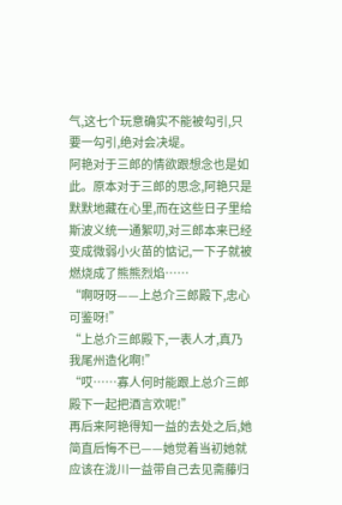气,这七个玩意确实不能被勾引,只要一勾引,绝对会决堤。
阿艳对于三郎的情欲跟想念也是如此。原本对于三郎的思念,阿艳只是默默地藏在心里,而在这些日子里给斯波义统一通絮叨,对三郎本来已经变成微弱小火苗的惦记,一下子就被燃烧成了熊熊烈焰……
“啊呀呀——上总介三郎殿下,忠心可鉴呀!”
“上总介三郎殿下,一表人才,真乃我尾州造化啊!”
“哎……寡人何时能跟上总介三郎殿下一起把酒言欢呢!”
再后来阿艳得知一益的去处之后,她简直后悔不已——她觉着当初她就应该在泷川一益带自己去见斋藤归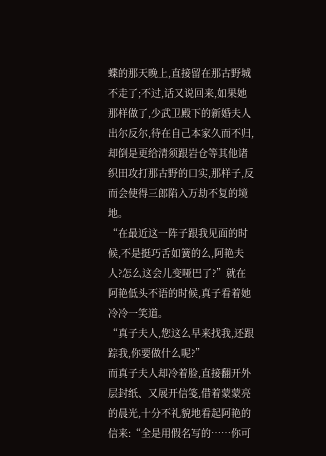蝶的那天晚上,直接留在那古野城不走了;不过,话又说回来,如果她那样做了,少武卫殿下的新婚夫人出尔反尔,待在自己本家久而不归,却倒是更给清须跟岩仓等其他诸织田攻打那古野的口实,那样子,反而会使得三郎陷入万劫不复的境地。
“在最近这一阵子跟我见面的时候,不是挺巧舌如簧的么,阿艳夫人?怎么这会儿变哑巴了?”就在阿艳低头不语的时候,真子看着她冷冷一笑道。
“真子夫人,您这么早来找我,还跟踪我,你要做什么呢?”
而真子夫人却冷着脸,直接翻开外层封纸、又展开信笺,借着蒙蒙亮的晨光,十分不礼貌地看起阿艳的信来:“全是用假名写的……你可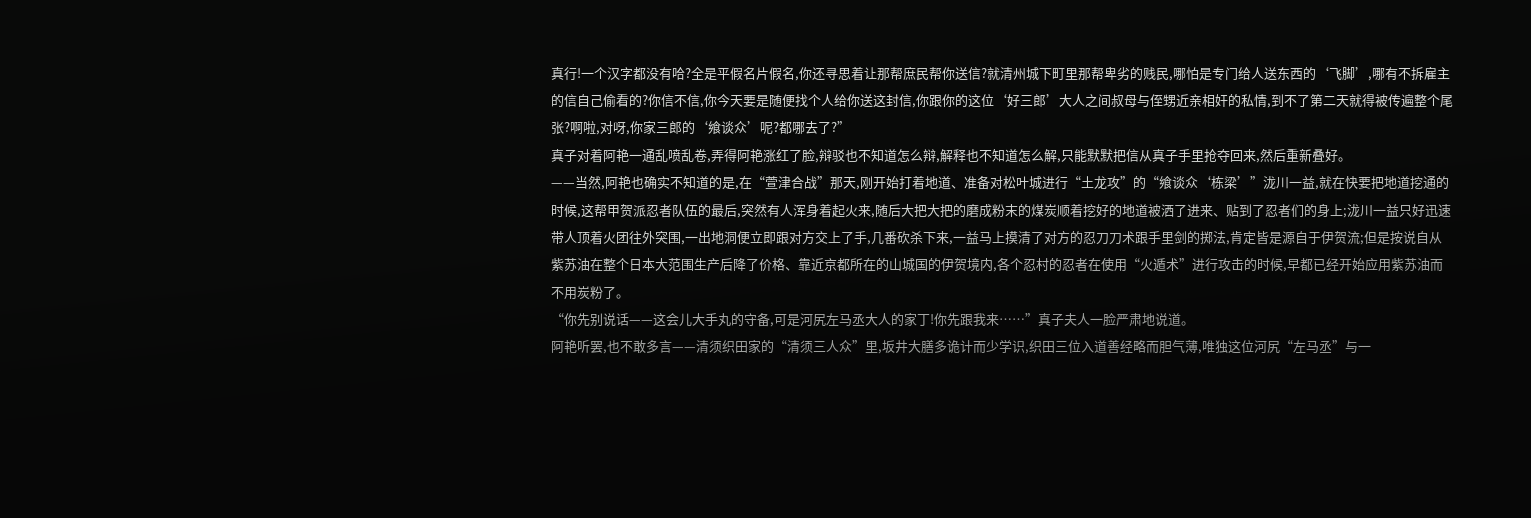真行!一个汉字都没有哈?全是平假名片假名,你还寻思着让那帮庶民帮你送信?就清州城下町里那帮卑劣的贱民,哪怕是专门给人送东西的‘飞脚’,哪有不拆雇主的信自己偷看的?你信不信,你今天要是随便找个人给你送这封信,你跟你的这位‘好三郎’大人之间叔母与侄甥近亲相奸的私情,到不了第二天就得被传遍整个尾张?啊啦,对呀,你家三郎的‘飨谈众’呢?都哪去了?”
真子对着阿艳一通乱喷乱卷,弄得阿艳涨红了脸,辩驳也不知道怎么辩,解释也不知道怎么解,只能默默把信从真子手里抢夺回来,然后重新叠好。
——当然,阿艳也确实不知道的是,在“萱津合战”那天,刚开始打着地道、准备对松叶城进行“土龙攻”的“飨谈众‘栋梁’”泷川一益,就在快要把地道挖通的时候,这帮甲贺派忍者队伍的最后,突然有人浑身着起火来,随后大把大把的磨成粉末的煤炭顺着挖好的地道被洒了进来、贴到了忍者们的身上;泷川一益只好迅速带人顶着火团往外突围,一出地洞便立即跟对方交上了手,几番砍杀下来,一益马上摸清了对方的忍刀刀术跟手里剑的掷法,肯定皆是源自于伊贺流;但是按说自从紫苏油在整个日本大范围生产后降了价格、靠近京都所在的山城国的伊贺境内,各个忍村的忍者在使用“火遁术”进行攻击的时候,早都已经开始应用紫苏油而不用炭粉了。
“你先别说话——这会儿大手丸的守备,可是河尻左马丞大人的家丁!你先跟我来……”真子夫人一脸严肃地说道。
阿艳听罢,也不敢多言——清须织田家的“清须三人众”里,坂井大膳多诡计而少学识,织田三位入道善经略而胆气薄,唯独这位河尻“左马丞”与一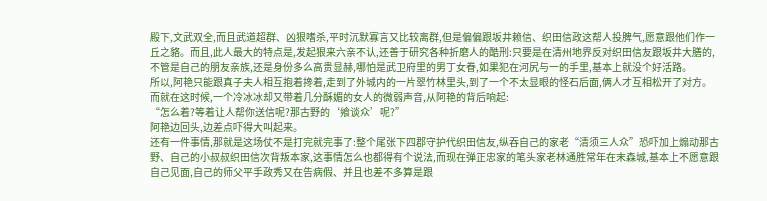殿下,文武双全,而且武道超群、凶狠嗜杀,平时沉默寡言又比较离群,但是偏偏跟坂井赖信、织田信政这帮人投脾气,愿意跟他们作一丘之貉。而且,此人最大的特点是,发起狠来六亲不认,还善于研究各种折磨人的酷刑:只要是在清州地界反对织田信友跟坂井大膳的,不管是自己的朋友亲族,还是身份多么高贵显赫,哪怕是武卫府里的男丁女眷,如果犯在河尻与一的手里,基本上就没个好活路。
所以,阿艳只能跟真子夫人相互抱着搀着,走到了外城内的一片翠竹林里头,到了一个不太显眼的怪石后面,俩人才互相松开了对方。
而就在这时候,一个冷冰冰却又带着几分酥媚的女人的微弱声音,从阿艳的背后响起:
“怎么着?等着让人帮你送信呢?那古野的‘飨谈众’呢?”
阿艳边回头,边差点吓得大叫起来。
还有一件事情,那就是这场仗不是打完就完事了:整个尾张下四郡守护代织田信友,纵吞自己的家老“清须三人众”恐吓加上煽动那古野、自己的小叔叔织田信次背叛本家,这事情怎么也都得有个说法,而现在弹正忠家的笔头家老林通胜常年在末森城,基本上不愿意跟自己见面,自己的师父平手政秀又在告病假、并且也差不多算是跟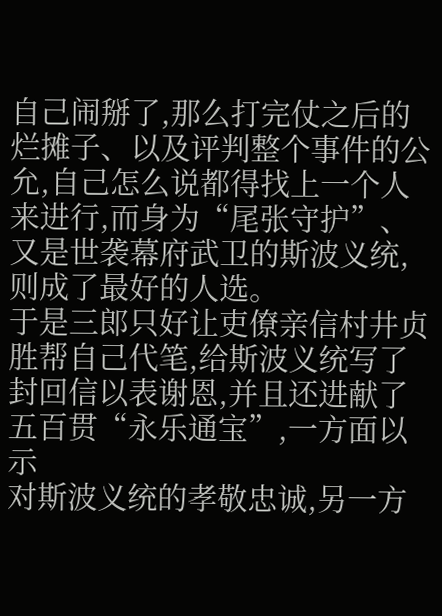自己闹掰了,那么打完仗之后的烂摊子、以及评判整个事件的公允,自己怎么说都得找上一个人来进行,而身为“尾张守护”、又是世袭幕府武卫的斯波义统,则成了最好的人选。
于是三郎只好让吏僚亲信村井贞胜帮自己代笔,给斯波义统写了封回信以表谢恩,并且还进献了五百贯“永乐通宝”,一方面以示
对斯波义统的孝敬忠诚,另一方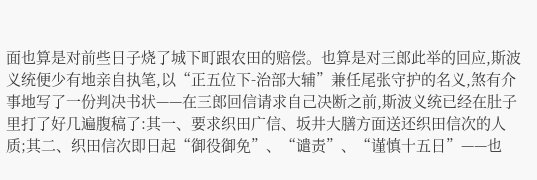面也算是对前些日子烧了城下町跟农田的赔偿。也算是对三郎此举的回应,斯波义统便少有地亲自执笔,以“正五位下-治部大辅”兼任尾张守护的名义,煞有介事地写了一份判决书状——在三郎回信请求自己决断之前,斯波义统已经在肚子里打了好几遍腹稿了:其一、要求织田广信、坂井大膳方面送还织田信次的人质;其二、织田信次即日起“御役御免”、“谴责”、“谨慎十五日”——也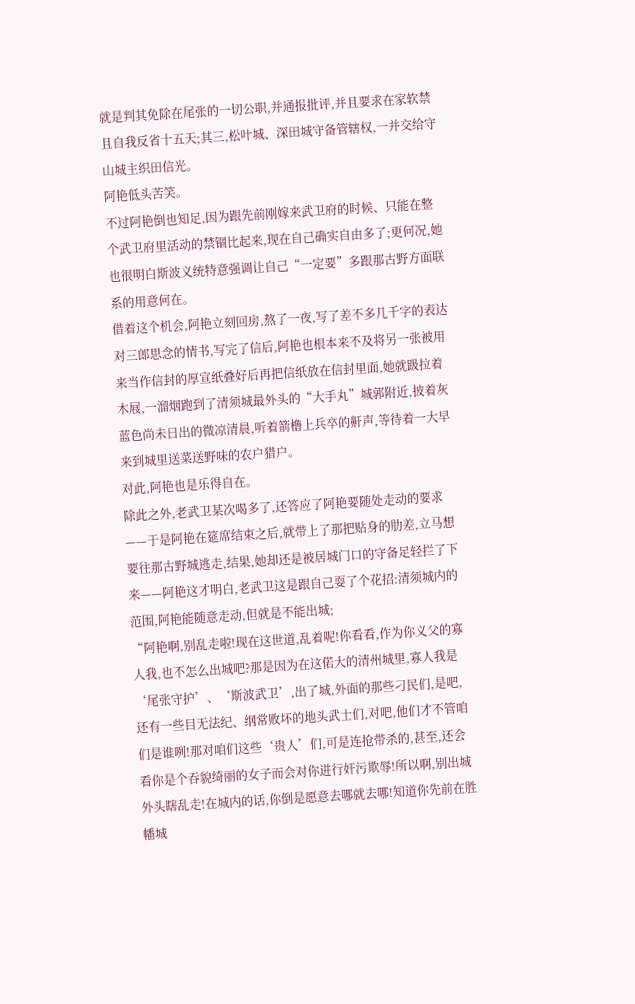就是判其免除在尾张的一切公职,并通报批评,并且要求在家软禁且自我反省十五天;其三,松叶城、深田城守备管辖权,一并交给守山城主织田信光。
阿艳低头苦笑。
不过阿艳倒也知足,因为跟先前刚嫁来武卫府的时候、只能在整个武卫府里活动的禁锢比起来,现在自己确实自由多了;更何况,她也很明白斯波义统特意强调让自己“一定要”多跟那古野方面联系的用意何在。
借着这个机会,阿艳立刻回房,熬了一夜,写了差不多几千字的表达对三郎思念的情书,写完了信后,阿艳也根本来不及将另一张被用来当作信封的厚宣纸叠好后再把信纸放在信封里面,她就趿拉着木屐,一溜烟跑到了清须城最外头的“大手丸”城郭附近,披着灰蓝色尚未日出的微凉清晨,听着箭橹上兵卒的鼾声,等待着一大早来到城里送菜送野味的农户猎户。
对此,阿艳也是乐得自在。
除此之外,老武卫某次喝多了,还答应了阿艳要随处走动的要求——于是阿艳在筵席结束之后,就带上了那把贴身的肋差,立马想要往那古野城逃走,结果,她却还是被居城门口的守备足轻拦了下来——阿艳这才明白,老武卫这是跟自己耍了个花招:清须城内的范围,阿艳能随意走动,但就是不能出城;
“阿艳啊,别乱走啦!现在这世道,乱着呢!你看看,作为你义父的寡人我,也不怎么出城吧?那是因为在这偌大的清州城里,寡人我是‘尾张守护’、‘斯波武卫’,出了城,外面的那些刁民们,是吧,还有一些目无法纪、纲常败坏的地头武士们,对吧,他们才不管咱们是谁咧!那对咱们这些‘贵人’们,可是连抢带杀的,甚至,还会看你是个吞貌绮丽的女子而会对你进行奸污欺辱!所以啊,别出城外头瞎乱走!在城内的话,你倒是愿意去哪就去哪!知道你先前在胜幡城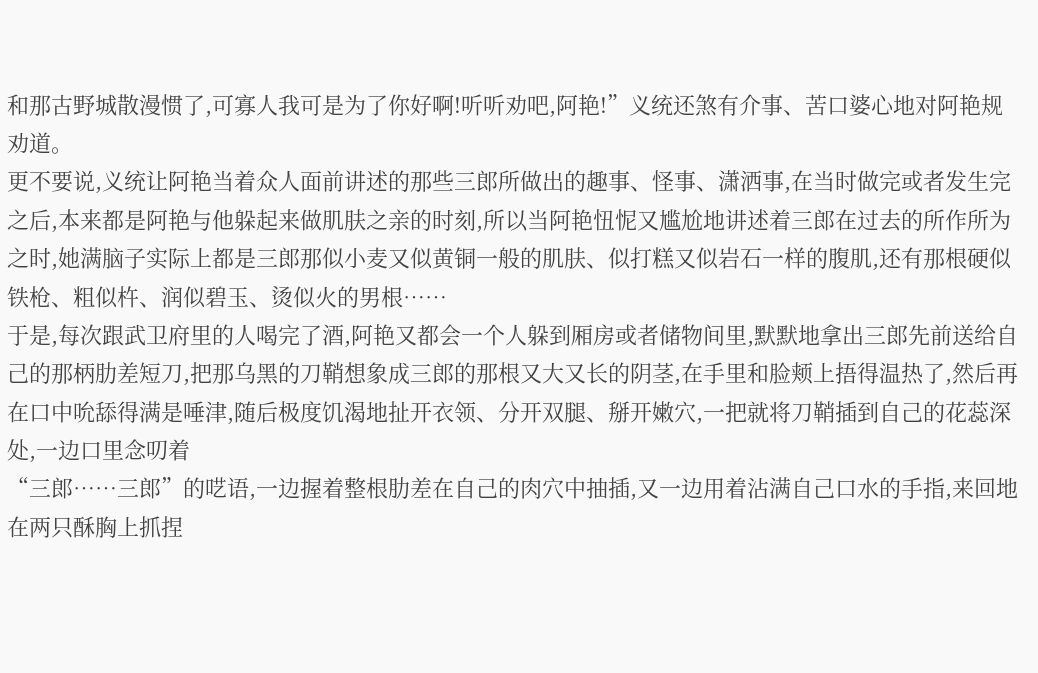和那古野城散漫惯了,可寡人我可是为了你好啊!听听劝吧,阿艳!”义统还煞有介事、苦口婆心地对阿艳规劝道。
更不要说,义统让阿艳当着众人面前讲述的那些三郎所做出的趣事、怪事、潇洒事,在当时做完或者发生完之后,本来都是阿艳与他躲起来做肌肤之亲的时刻,所以当阿艳忸怩又尴尬地讲述着三郎在过去的所作所为之时,她满脑子实际上都是三郎那似小麦又似黄铜一般的肌肤、似打糕又似岩石一样的腹肌,还有那根硬似铁枪、粗似杵、润似碧玉、烫似火的男根……
于是,每次跟武卫府里的人喝完了酒,阿艳又都会一个人躲到厢房或者储物间里,默默地拿出三郎先前送给自己的那柄肋差短刀,把那乌黑的刀鞘想象成三郎的那根又大又长的阴茎,在手里和脸颊上捂得温热了,然后再在口中吮舔得满是唾津,随后极度饥渴地扯开衣领、分开双腿、掰开嫩穴,一把就将刀鞘插到自己的花蕊深处,一边口里念叨着
“三郎……三郎”的呓语,一边握着整根肋差在自己的肉穴中抽插,又一边用着沾满自己口水的手指,来回地在两只酥胸上抓捏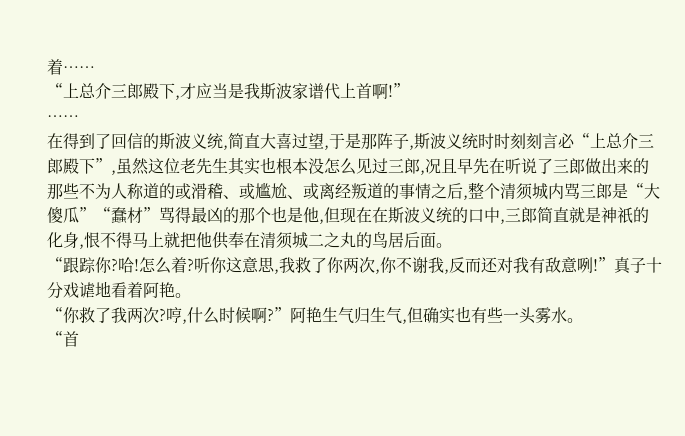着……
“上总介三郎殿下,才应当是我斯波家谱代上首啊!”
……
在得到了回信的斯波义统,简直大喜过望,于是那阵子,斯波义统时时刻刻言必“上总介三郎殿下”,虽然这位老先生其实也根本没怎么见过三郎,况且早先在听说了三郎做出来的那些不为人称道的或滑稽、或尴尬、或离经叛道的事情之后,整个清须城内骂三郎是“大傻瓜”“蠢材”骂得最凶的那个也是他,但现在在斯波义统的口中,三郎简直就是神祇的化身,恨不得马上就把他供奉在清须城二之丸的鸟居后面。
“跟踪你?哈!怎么着?听你这意思,我救了你两次,你不谢我,反而还对我有敌意咧!”真子十分戏谑地看着阿艳。
“你救了我两次?哼,什么时候啊?”阿艳生气归生气,但确实也有些一头雾水。
“首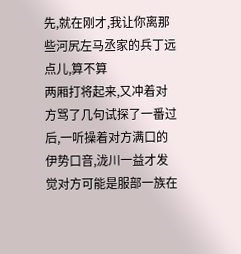先,就在刚才,我让你离那些河尻左马丞家的兵丁远点儿,算不算
两厢打将起来,又冲着对方骂了几句试探了一番过后,一听操着对方满口的伊势口音,泷川一益才发觉对方可能是服部一族在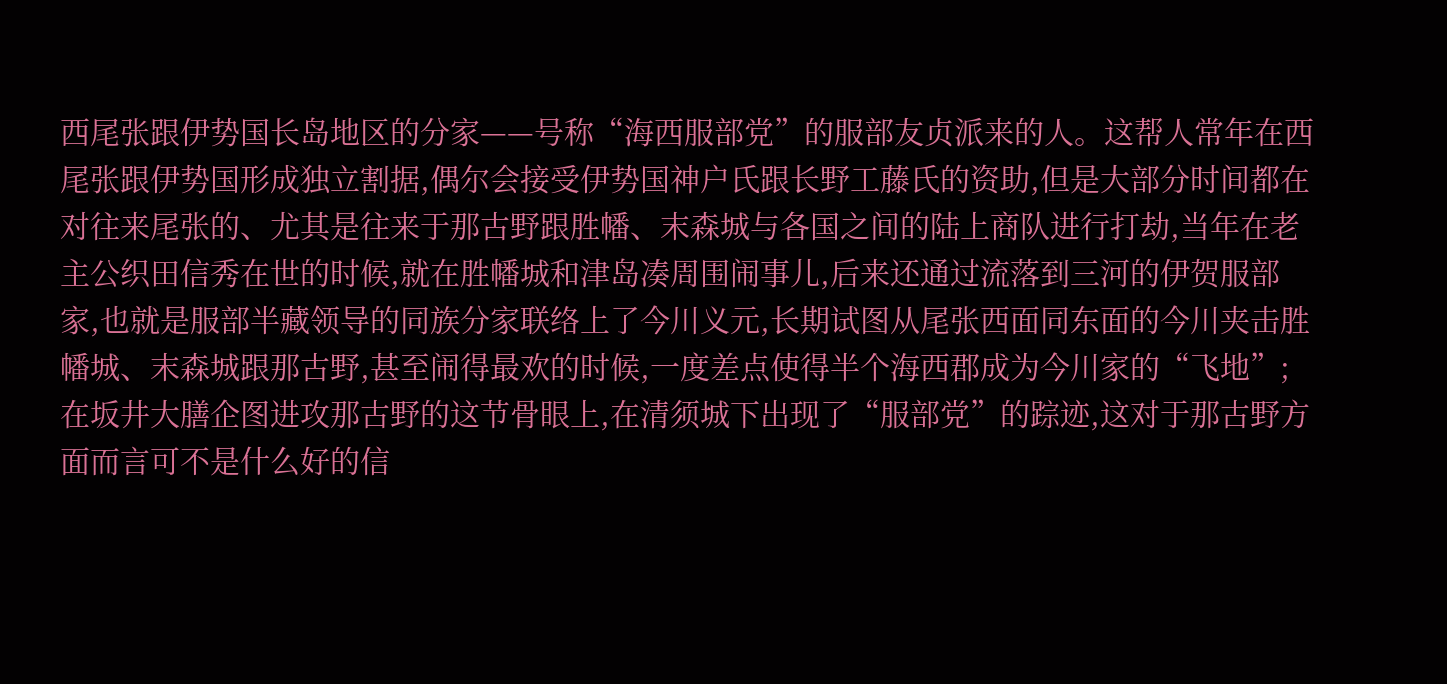西尾张跟伊势国长岛地区的分家——号称“海西服部党”的服部友贞派来的人。这帮人常年在西尾张跟伊势国形成独立割据,偶尔会接受伊势国神户氏跟长野工藤氏的资助,但是大部分时间都在对往来尾张的、尤其是往来于那古野跟胜幡、末森城与各国之间的陆上商队进行打劫,当年在老主公织田信秀在世的时候,就在胜幡城和津岛凑周围闹事儿,后来还通过流落到三河的伊贺服部家,也就是服部半藏领导的同族分家联络上了今川义元,长期试图从尾张西面同东面的今川夹击胜幡城、末森城跟那古野,甚至闹得最欢的时候,一度差点使得半个海西郡成为今川家的“飞地”;在坂井大膳企图进攻那古野的这节骨眼上,在清须城下出现了“服部党”的踪迹,这对于那古野方面而言可不是什么好的信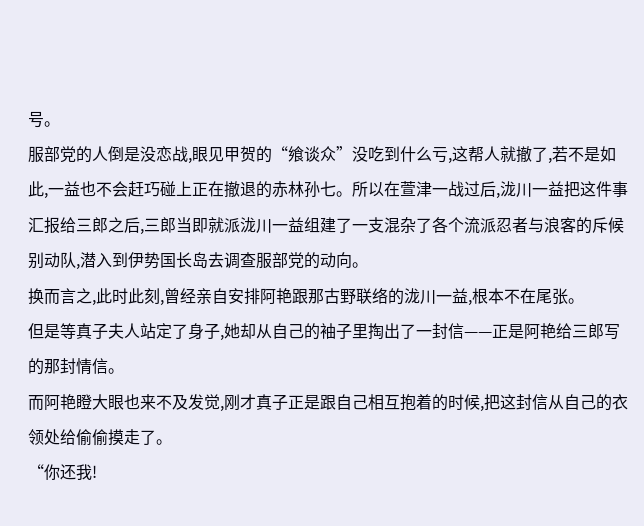号。
服部党的人倒是没恋战,眼见甲贺的“飨谈众”没吃到什么亏,这帮人就撤了,若不是如此,一益也不会赶巧碰上正在撤退的赤林孙七。所以在萱津一战过后,泷川一益把这件事汇报给三郎之后,三郎当即就派泷川一益组建了一支混杂了各个流派忍者与浪客的斥候别动队,潜入到伊势国长岛去调查服部党的动向。
换而言之,此时此刻,曾经亲自安排阿艳跟那古野联络的泷川一益,根本不在尾张。
但是等真子夫人站定了身子,她却从自己的袖子里掏出了一封信——正是阿艳给三郎写的那封情信。
而阿艳瞪大眼也来不及发觉,刚才真子正是跟自己相互抱着的时候,把这封信从自己的衣领处给偷偷摸走了。
“你还我!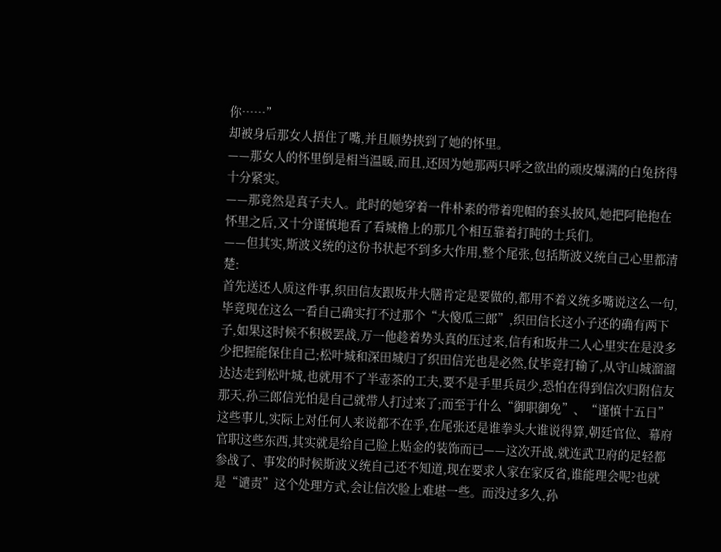你……”
却被身后那女人捂住了嘴,并且顺势挟到了她的怀里。
——那女人的怀里倒是相当温暖,而且,还因为她那两只呼之欲出的顽皮爆满的白兔挤得十分紧实。
——那竟然是真子夫人。此时的她穿着一件朴素的带着兜帽的套头披风,她把阿艳抱在怀里之后,又十分谨慎地看了看城橹上的那几个相互靠着打盹的士兵们。
——但其实,斯波义统的这份书状起不到多大作用,整个尾张,包括斯波义统自己心里都清楚:
首先送还人质这件事,织田信友跟坂井大膳肯定是要做的,都用不着义统多嘴说这么一句,毕竟现在这么一看自己确实打不过那个“大傻瓜三郎”,织田信长这小子还的确有两下子,如果这时候不积极罢战,万一他趁着势头真的压过来,信有和坂井二人心里实在是没多少把握能保住自己;松叶城和深田城归了织田信光也是必然,仗毕竟打输了,从守山城溜溜达达走到松叶城,也就用不了半壶茶的工夫,要不是手里兵员少,恐怕在得到信次归附信友那天,孙三郎信光怕是自己就带人打过来了;而至于什么“御职御免”、“谨慎十五日”这些事儿,实际上对任何人来说都不在乎,在尾张还是谁拳头大谁说得算,朝廷官位、幕府官职这些东西,其实就是给自己脸上贴金的装饰而已——这次开战,就连武卫府的足轻都参战了、事发的时候斯波义统自己还不知道,现在要求人家在家反省,谁能理会呢?也就是“谴责”这个处理方式,会让信次脸上难堪一些。而没过多久,孙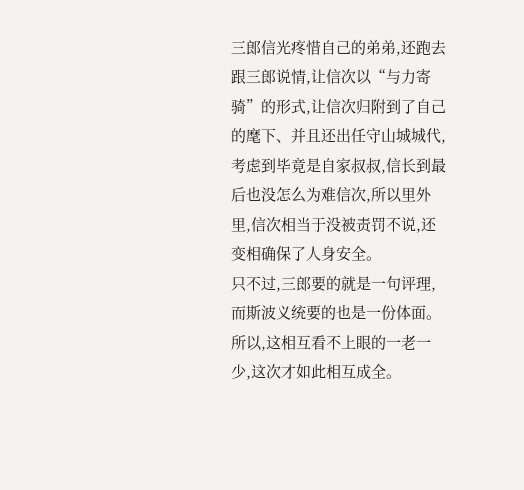三郎信光疼惜自己的弟弟,还跑去跟三郎说情,让信次以“与力寄骑”的形式,让信次归附到了自己的麾下、并且还出任守山城城代,考虑到毕竟是自家叔叔,信长到最后也没怎么为难信次,所以里外里,信次相当于没被责罚不说,还变相确保了人身安全。
只不过,三郎要的就是一句评理,而斯波义统要的也是一份体面。所以,这相互看不上眼的一老一少,这次才如此相互成全。